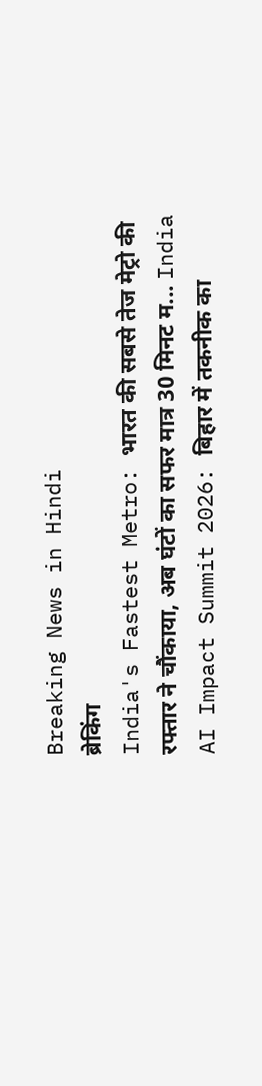Breaking News in Hindi
ब्रेकिंग
India's Fastest Metro: भारत की सबसे तेज मेट्रो की रफ्तार ने चौंकाया, अब घंटों का सफर मात्र 30 मिनट म... India AI Impact Summit 2026: बिहार में तकनीक का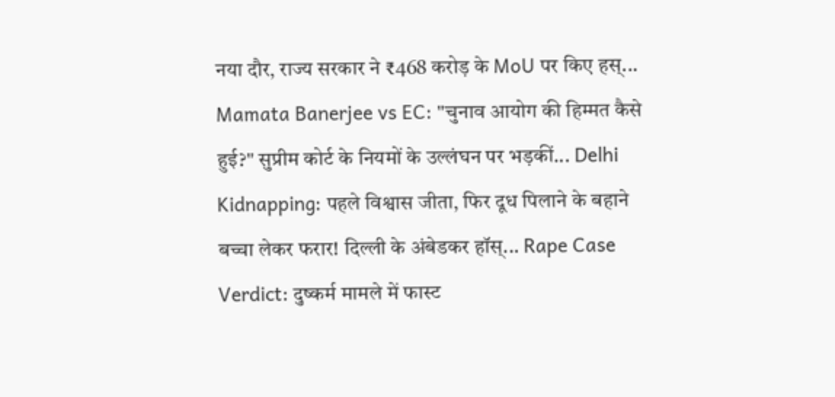नया दौर, राज्य सरकार ने ₹468 करोड़ के MoU पर किए हस्... Mamata Banerjee vs EC: "चुनाव आयोग की हिम्मत कैसे हुई?" सुप्रीम कोर्ट के नियमों के उल्लंघन पर भड़कीं... Delhi Kidnapping: पहले विश्वास जीता, फिर दूध पिलाने के बहाने बच्चा लेकर फरार! दिल्ली के अंबेडकर हॉस्... Rape Case Verdict: दुष्कर्म मामले में फास्ट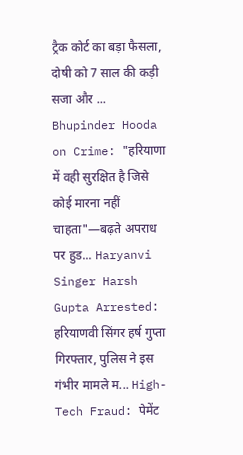ट्रैक कोर्ट का बड़ा फैसला, दोषी को 7 साल की कड़ी सजा और ... Bhupinder Hooda on Crime: "हरियाणा में वही सुरक्षित है जिसे कोई मारना नहीं चाहता"—बढ़ते अपराध पर हुड... Haryanvi Singer Harsh Gupta Arrested: हरियाणवी सिंगर हर्ष गुप्ता गिरफ्तार, पुलिस ने इस गंभीर मामले म... High-Tech Fraud: पेमेंट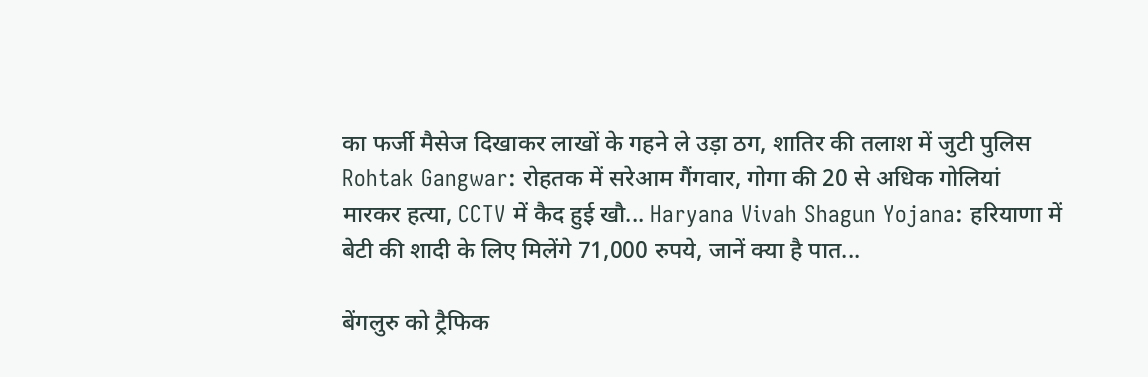का फर्जी मैसेज दिखाकर लाखों के गहने ले उड़ा ठग, शातिर की तलाश में जुटी पुलिस Rohtak Gangwar: रोहतक में सरेआम गैंगवार, गोगा की 20 से अधिक गोलियां मारकर हत्या, CCTV में कैद हुई खौ... Haryana Vivah Shagun Yojana: हरियाणा में बेटी की शादी के लिए मिलेंगे 71,000 रुपये, जानें क्या है पात...

बेंगलुरु को ट्रैफिक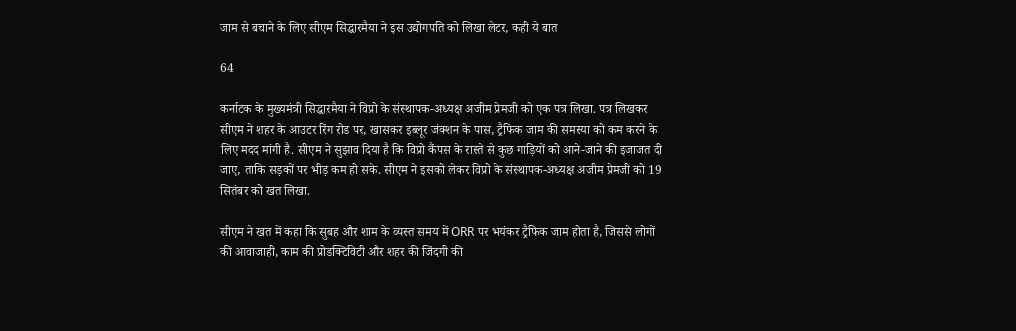जाम से बचाने के लिए सीएम सिद्धारमैया ने इस उद्योगपति को लिखा लेटर, कही ये बात

64

कर्नाटक के मुख्यमंत्री सिद्धारमैया ने विप्रो के संस्थापक-अध्यक्ष अजीम प्रेमजी को एक पत्र लिखा. पत्र लिखकर सीएम ने शहर के आउटर रिंग रोड पर, खासकर इब्लूर जंक्शन के पास, ट्रैफिक जाम की समस्या को कम करने के लिए मदद मांगी है. सीएम ने सुझाव दिया है कि विप्रो कैंपस के रास्ते से कुछ गाड़ियों को आने-जाने की इजाजत दी जाए, ताकि सड़कों पर भीड़ कम हो सके. सीएम ने इसको लेकर विप्रो के संस्थापक-अध्यक्ष अजीम प्रेमजी को 19 सितंबर को खत लिखा.

सीएम ने खत में कहा कि सुबह और शाम के व्यस्त समय में ORR पर भयंकर ट्रैफिक जाम होता है, जिससे लोगों की आवाजाही, काम की प्रोडक्टिविटी और शहर की जिंदगी की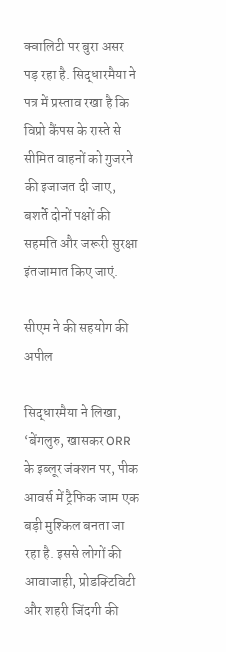क्वालिटी पर बुरा असर पड़ रहा है. सिद्धारमैया ने पत्र में प्रस्ताव रखा है कि विप्रो कैंपस के रास्ते से सीमित वाहनों को गुजरने की इजाजत दी जाए, बशर्ते दोनों पक्षों की सहमति और जरूरी सुरक्षा इंतजामात किए जाएं.

सीएम ने की सहयोग की अपील

सिद्धारमैया ने लिखा, ‘बेंगलुरु, खासकर ORR के इब्लूर जंक्शन पर, पीक आवर्स में ट्रैफिक जाम एक बड़ी मुश्किल बनता जा रहा है. इससे लोगों की आवाजाही, प्रोडक्टिविटी और शहरी जिंदगी की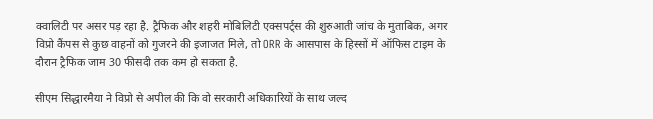क्वालिटी पर असर पड़ रहा है. ट्रैफिक और शहरी मोबिलिटी एक्सपर्ट्स की शुरुआती जांच के मुताबिक, अगर विप्रो कैंपस से कुछ वाहनों को गुजरने की इजाजत मिले, तो ORR के आसपास के हिस्सों में ऑफिस टाइम के दौरान ट्रैफिक जाम 30 फीसदी तक कम हो सकता है.

सीएम सिद्धारमैया ने विप्रो से अपील की कि वो सरकारी अधिकारियों के साथ जल्द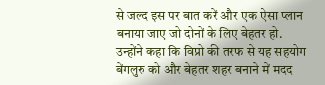से जल्द इस पर बात करें और एक ऐसा प्लान बनाया जाए जो दोनों के लिए बेहतर हो. उन्होंने कहा कि विप्रो की तरफ से यह सहयोग बेंगलुरु को और बेहतर शहर बनाने में मदद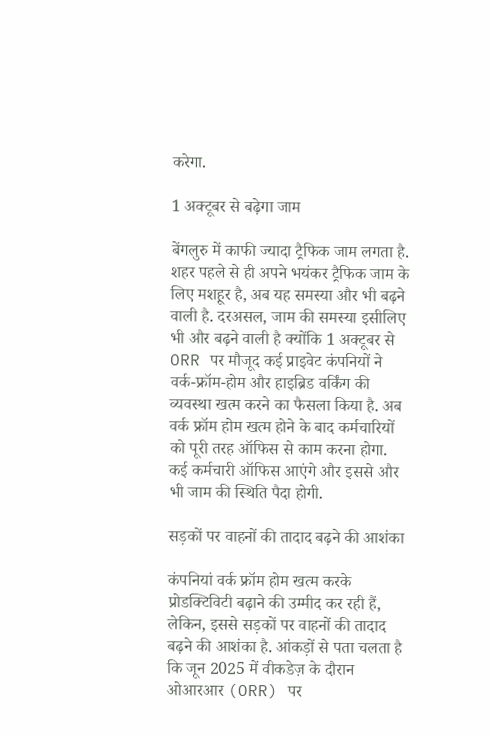करेगा.

1 अक्टूबर से बढ़ेगा जाम

बेंगलुरु में काफी ज्यादा ट्रैफिक जाम लगता है. शहर पहले से ही अपने भयंकर ट्रैफिक जाम के लिए मशहूर है, अब यह समस्या और भी बढ़ने वाली है. दरअसल, जाम की समस्या इसीलिए भी और बढ़ने वाली है क्योंकि 1 अक्टूबर से ORR पर मौजूद कई प्राइवेट कंपनियों ने वर्क-फ्रॉम-होम और हाइब्रिड वर्किंग की व्यवस्था खत्म करने का फैसला किया है. अब वर्क फ्रॉम होम खत्म होने के बाद कर्मचारियों को पूरी तरह ऑफिस से काम करना होगा. कई कर्मचारी ऑफिस आएंगे और इससे और भी जाम की स्थिति पैदा होगी.

सड़कों पर वाहनों की तादाद बढ़ने की आशंका

कंपनियां वर्क फ्रॉम होम खत्म करके प्रोडक्टिविटी बढ़ाने की उम्मीद कर रही हैं, लेकिन, इससे सड़कों पर वाहनों की तादाद बढ़ने की आशंका है. आंकड़ों से पता चलता है कि जून 2025 में वीकडेज़ के दौरान ओआरआर (ORR) पर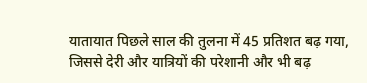यातायात पिछले साल की तुलना में 45 प्रतिशत बढ़ गया, जिससे देरी और यात्रियों की परेशानी और भी बढ़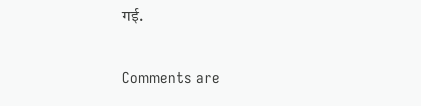गई.

Comments are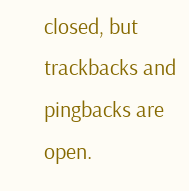closed, but trackbacks and pingbacks are open.